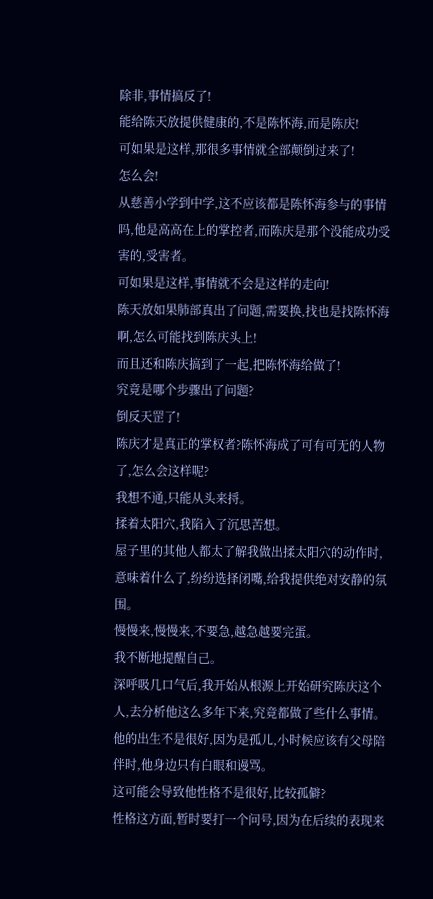除非,事情搞反了!
能给陈天放提供健康的,不是陈怀海,而是陈庆!
可如果是这样,那很多事情就全部颠倒过来了!
怎么会!
从慈善小学到中学,这不应该都是陈怀海参与的事情吗,他是高高在上的掌控者,而陈庆是那个没能成功受害的,受害者。
可如果是这样,事情就不会是这样的走向!
陈天放如果肺部真出了问题,需要换,找也是找陈怀海啊,怎么可能找到陈庆头上!
而且还和陈庆搞到了一起,把陈怀海给做了!
究竟是哪个步骤出了问题?
倒反天罡了!
陈庆才是真正的掌权者?陈怀海成了可有可无的人物了,怎么会这样呢?
我想不通,只能从头来捋。
揉着太阳穴,我陷入了沉思苦想。
屋子里的其他人都太了解我做出揉太阳穴的动作时,意味着什么了,纷纷选择闭嘴,给我提供绝对安静的氛围。
慢慢来,慢慢来,不要急,越急越要完蛋。
我不断地提醒自己。
深呼吸几口气后,我开始从根源上开始研究陈庆这个人,去分析他这么多年下来,究竟都做了些什么事情。
他的出生不是很好,因为是孤儿,小时候应该有父母陪伴时,他身边只有白眼和谩骂。
这可能会导致他性格不是很好,比较孤僻?
性格这方面,暂时要打一个问号,因为在后续的表现来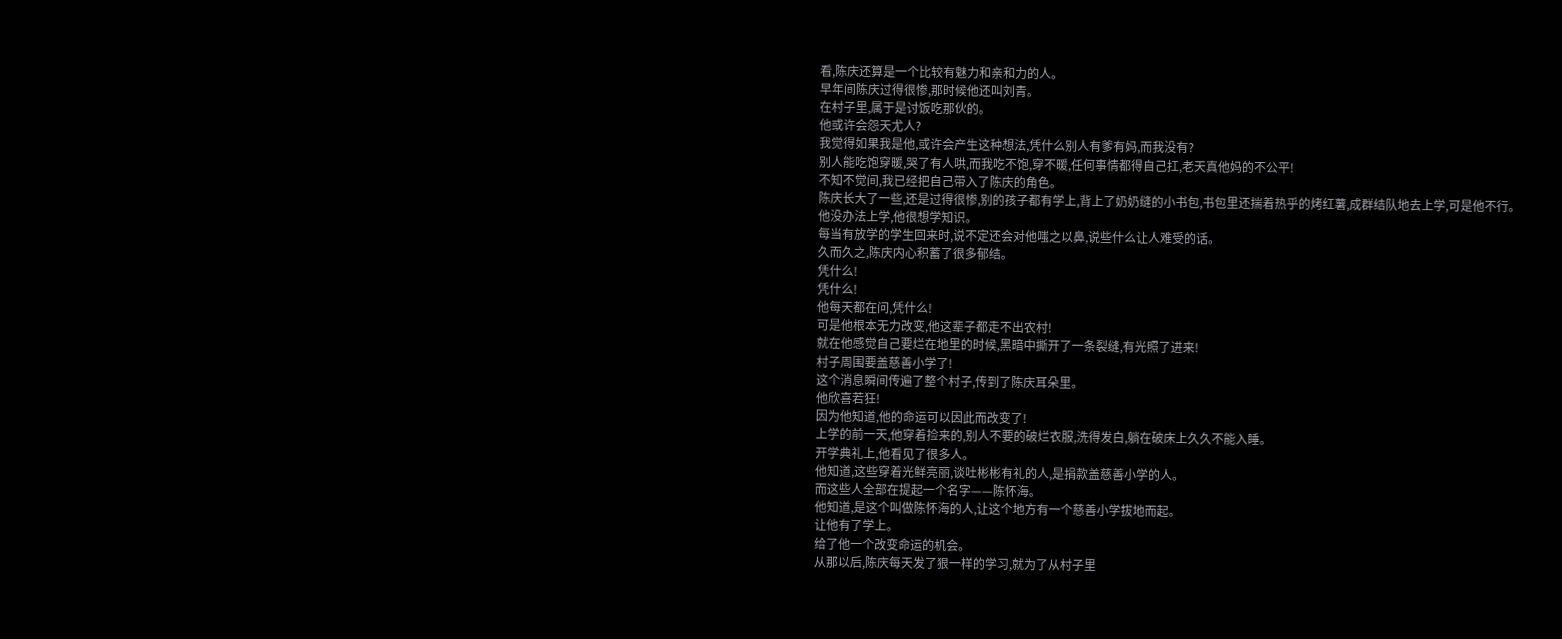看,陈庆还算是一个比较有魅力和亲和力的人。
早年间陈庆过得很惨,那时候他还叫刘青。
在村子里,属于是讨饭吃那伙的。
他或许会怨天尤人?
我觉得如果我是他,或许会产生这种想法,凭什么别人有爹有妈,而我没有?
别人能吃饱穿暖,哭了有人哄,而我吃不饱,穿不暖,任何事情都得自己扛,老天真他妈的不公平!
不知不觉间,我已经把自己带入了陈庆的角色。
陈庆长大了一些,还是过得很惨,别的孩子都有学上,背上了奶奶缝的小书包,书包里还揣着热乎的烤红薯,成群结队地去上学,可是他不行。
他没办法上学,他很想学知识。
每当有放学的学生回来时,说不定还会对他嗤之以鼻,说些什么让人难受的话。
久而久之,陈庆内心积蓄了很多郁结。
凭什么!
凭什么!
他每天都在问,凭什么!
可是他根本无力改变,他这辈子都走不出农村!
就在他感觉自己要烂在地里的时候,黑暗中撕开了一条裂缝,有光照了进来!
村子周围要盖慈善小学了!
这个消息瞬间传遍了整个村子,传到了陈庆耳朵里。
他欣喜若狂!
因为他知道,他的命运可以因此而改变了!
上学的前一天,他穿着捡来的,别人不要的破烂衣服,洗得发白,躺在破床上久久不能入睡。
开学典礼上,他看见了很多人。
他知道,这些穿着光鲜亮丽,谈吐彬彬有礼的人,是捐款盖慈善小学的人。
而这些人全部在提起一个名字——陈怀海。
他知道,是这个叫做陈怀海的人,让这个地方有一个慈善小学拔地而起。
让他有了学上。
给了他一个改变命运的机会。
从那以后,陈庆每天发了狠一样的学习,就为了从村子里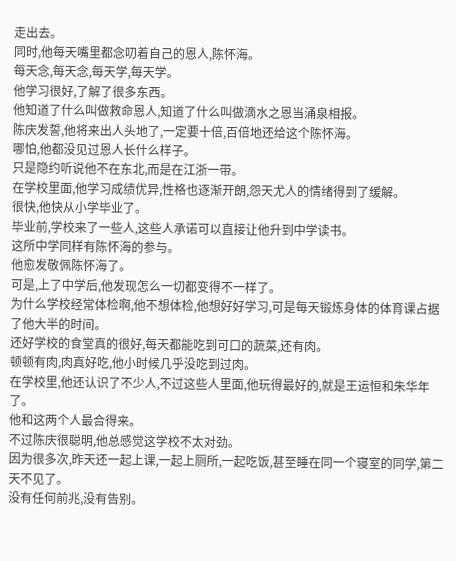走出去。
同时,他每天嘴里都念叨着自己的恩人,陈怀海。
每天念,每天念,每天学,每天学。
他学习很好,了解了很多东西。
他知道了什么叫做救命恩人,知道了什么叫做滴水之恩当涌泉相报。
陈庆发誓,他将来出人头地了,一定要十倍,百倍地还给这个陈怀海。
哪怕,他都没见过恩人长什么样子。
只是隐约听说他不在东北,而是在江浙一带。
在学校里面,他学习成绩优异,性格也逐渐开朗,怨天尤人的情绪得到了缓解。
很快,他快从小学毕业了。
毕业前,学校来了一些人,这些人承诺可以直接让他升到中学读书。
这所中学同样有陈怀海的参与。
他愈发敬佩陈怀海了。
可是,上了中学后,他发现怎么一切都变得不一样了。
为什么学校经常体检啊,他不想体检,他想好好学习,可是每天锻炼身体的体育课占据了他大半的时间。
还好学校的食堂真的很好,每天都能吃到可口的蔬菜,还有肉。
顿顿有肉,肉真好吃,他小时候几乎没吃到过肉。
在学校里,他还认识了不少人,不过这些人里面,他玩得最好的,就是王运恒和朱华年了。
他和这两个人最合得来。
不过陈庆很聪明,他总感觉这学校不太对劲。
因为很多次,昨天还一起上课,一起上厕所,一起吃饭,甚至睡在同一个寝室的同学,第二天不见了。
没有任何前兆,没有告别。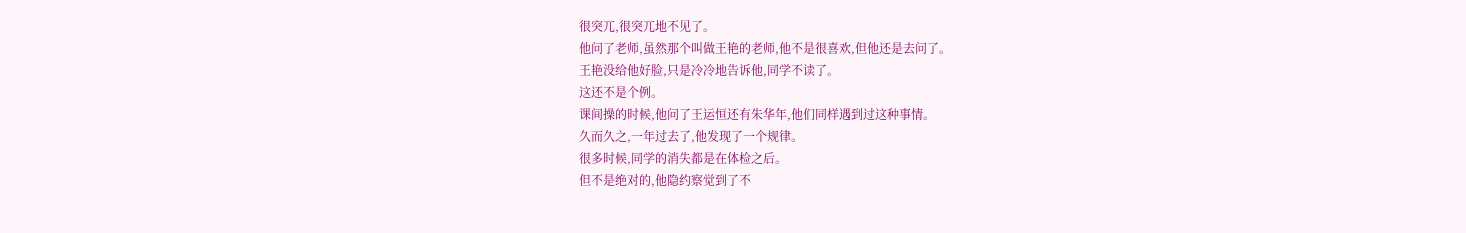很突兀,很突兀地不见了。
他问了老师,虽然那个叫做王艳的老师,他不是很喜欢,但他还是去问了。
王艳没给他好脸,只是冷冷地告诉他,同学不读了。
这还不是个例。
课间操的时候,他问了王运恒还有朱华年,他们同样遇到过这种事情。
久而久之,一年过去了,他发现了一个规律。
很多时候,同学的消失都是在体检之后。
但不是绝对的,他隐约察觉到了不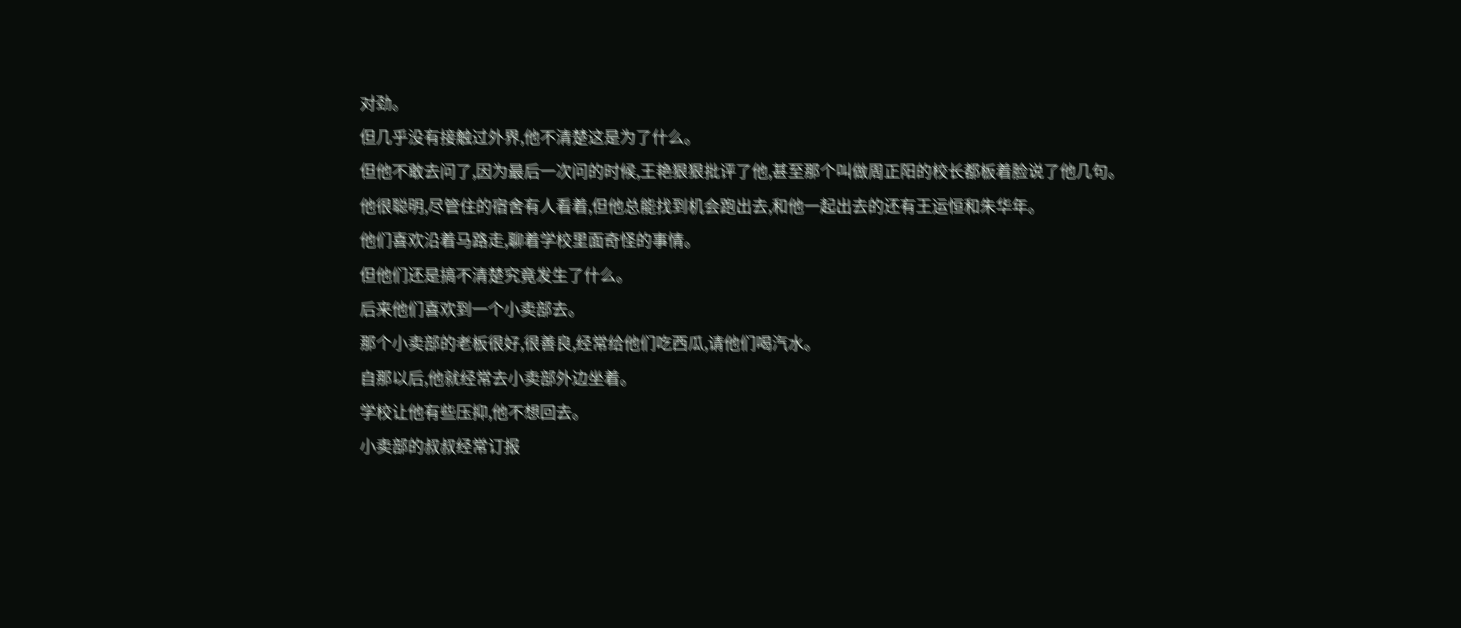对劲。
但几乎没有接触过外界,他不清楚这是为了什么。
但他不敢去问了,因为最后一次问的时候,王艳狠狠批评了他,甚至那个叫做周正阳的校长都板着脸说了他几句。
他很聪明,尽管住的宿舍有人看着,但他总能找到机会跑出去,和他一起出去的还有王运恒和朱华年。
他们喜欢沿着马路走,聊着学校里面奇怪的事情。
但他们还是搞不清楚究竟发生了什么。
后来他们喜欢到一个小卖部去。
那个小卖部的老板很好,很善良,经常给他们吃西瓜,请他们喝汽水。
自那以后,他就经常去小卖部外边坐着。
学校让他有些压抑,他不想回去。
小卖部的叔叔经常订报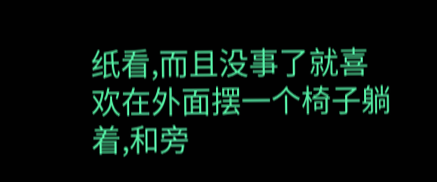纸看,而且没事了就喜欢在外面摆一个椅子躺着,和旁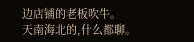边店铺的老板吹牛。
天南海北的,什么都聊。